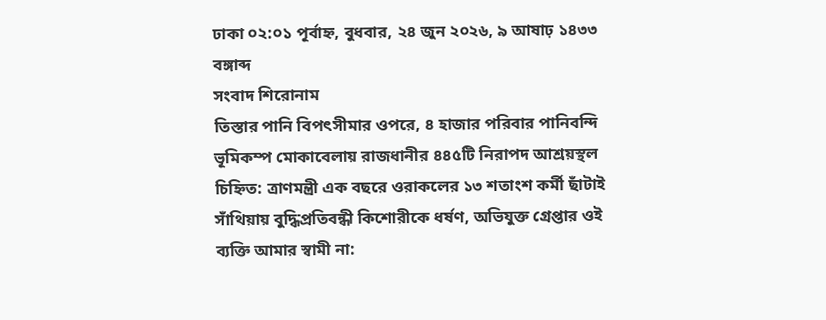ঢাকা ০২:০১ পূর্বাহ্ন, বুধবার, ২৪ জুন ২০২৬, ৯ আষাঢ় ১৪৩৩ বঙ্গাব্দ
সংবাদ শিরোনাম
তিস্তার পানি বিপৎসীমার ওপরে, ৪ হাজার পরিবার পানিবন্দি ভূমিকম্প মোকাবেলায় রাজধানীর ৪৪৫টি নিরাপদ আশ্রয়স্থল চিহ্নিত: ত্রাণমন্ত্রী এক বছরে ওরাকলের ১৩ শতাংশ কর্মী ছাঁটাই সাঁথিয়ায় বুদ্ধিপ্রতিবন্ধী কিশোরীকে ধর্ষণ, অভিযুক্ত গ্রেপ্তার ওই ব্যক্তি আমার স্বামী না: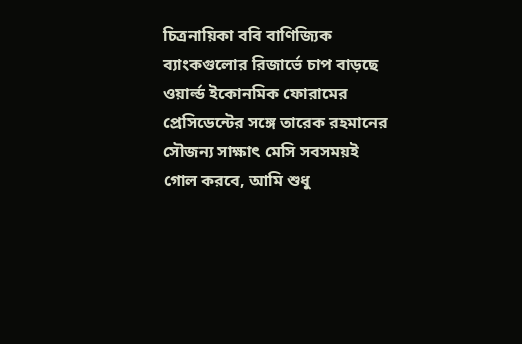চিত্রনায়িকা ববি বাণিজ্যিক ব্যাংকগুলোর রিজার্ভে চাপ বাড়ছে ওয়ার্ল্ড ইকোনমিক ফোরামের প্রেসিডেন্টের সঙ্গে তারেক রহমানের সৌজন্য সাক্ষাৎ মেসি সবসময়ই গোল করবে, আমি শুধু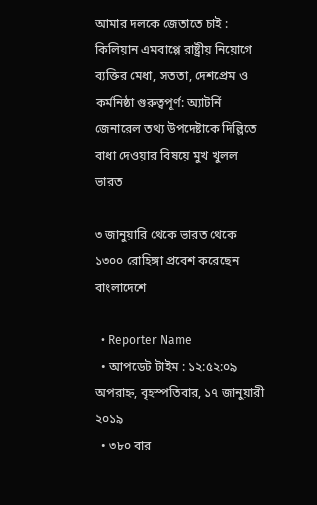আমার দলকে জেতাতে চাই : কিলিয়ান এমবাপ্পে রাষ্ট্রীয় নিয়োগে ব্যক্তির মেধা, সততা, দেশপ্রেম ও কর্মনিষ্ঠা গুরুত্বপূর্ণ: অ্যাটর্নি জেনারেল তথ্য উপদেষ্টাকে দিল্লিতে বাধা দেওয়ার বিষয়ে মুখ খুলল ভারত

৩ জানুয়ারি থেকে ভারত থেকে ১৩০০ রোহিঙ্গা প্রবেশ করেছেন বাংলাদেশে

  • Reporter Name
  • আপডেট টাইম : ১২:৫২:০৯ অপরাহ্ন, বৃহস্পতিবার, ১৭ জানুয়ারী ২০১৯
  • ৩৮০ বার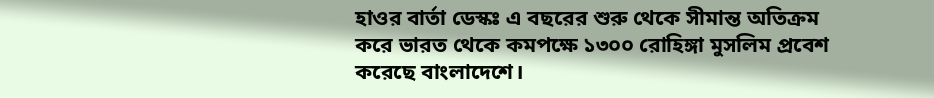হাওর বার্তা ডেস্কঃ এ বছরের শুরু থেকে সীমান্ত অতিক্রম করে ভারত থেকে কমপক্ষে ১৩০০ রোহিঙ্গা মুসলিম প্রবেশ করেছে বাংলাদেশে।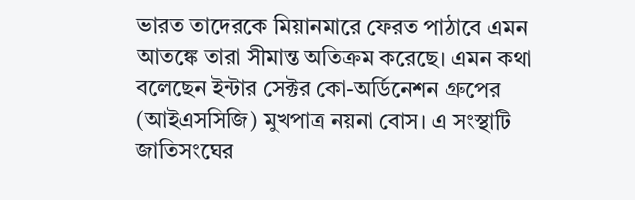ভারত তাদেরকে মিয়ানমারে ফেরত পাঠাবে এমন আতঙ্কে তারা সীমান্ত অতিক্রম করেছে। এমন কথা বলেছেন ইন্টার সেক্টর কো-অর্ডিনেশন গ্রুপের (আইএসসিজি) মুখপাত্র নয়না বোস। এ সংস্থাটি জাতিসংঘের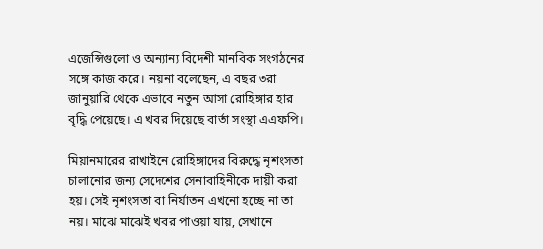এজেন্সিগুলো ও অন্যান্য বিদেশী মানবিক সংগঠনের সঙ্গে কাজ করে। নয়না বলেছেন, এ বছর ৩রা জানুয়ারি থেকে এভাবে নতুন আসা রোহিঙ্গার হার বৃদ্ধি পেয়েছে। এ খবর দিয়েছে বার্তা সংস্থা এএফপি।

মিয়ানমারের রাখাইনে রোহিঙ্গাদের বিরুদ্ধে নৃশংসতা চালানোর জন্য সেদেশের সেনাবাহিনীকে দায়ী করা হয়। সেই নৃশংসতা বা নির্যাতন এখনো হচ্ছে না তা নয়। মাঝে মাঝেই খবর পাওয়া যায়, সেখানে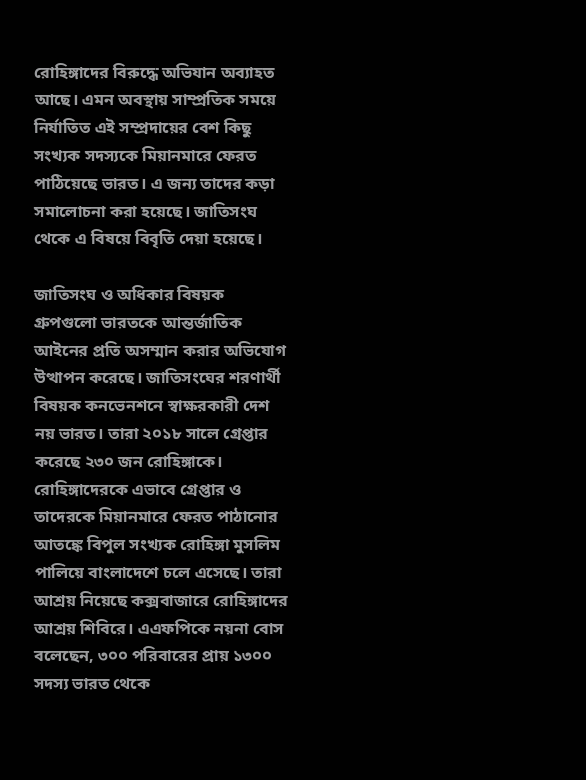রোহিঙ্গাদের বিরুদ্ধে অভিযান অব্যাহত আছে। এমন অবস্থায় সাম্প্রতিক সময়ে নির্যাতিত এই সম্প্রদায়ের বেশ কিছু সংখ্যক সদস্যকে মিয়ানমারে ফেরত পাঠিয়েছে ভারত। এ জন্য তাদের কড়া সমালোচনা করা হয়েছে। জাতিসংঘ থেকে এ বিষয়ে বিবৃতি দেয়া হয়েছে।

জাতিসংঘ ও অধিকার বিষয়ক গ্রুপগুলো ভারতকে আন্তর্জাতিক আইনের প্রতি অসম্মান করার অভিযোগ উত্থাপন করেছে। জাতিসংঘের শরণার্থী বিষয়ক কনভেনশনে স্বাক্ষরকারী দেশ নয় ভারত। তারা ২০১৮ সালে গ্রেপ্তার করেছে ২৩০ জন রোহিঙ্গাকে। রোহিঙ্গাদেরকে এভাবে গ্রেপ্তার ও তাদেরকে মিয়ানমারে ফেরত পাঠানোর আতঙ্কে বিপুল সংখ্যক রোহিঙ্গা মুসলিম পালিয়ে বাংলাদেশে চলে এসেছে। তারা আশ্রয় নিয়েছে কক্সবাজারে রোহিঙ্গাদের আশ্রয় শিবিরে। এএফপিকে নয়না বোস বলেছেন, ৩০০ পরিবারের প্রায় ১৩০০ সদস্য ভারত থেকে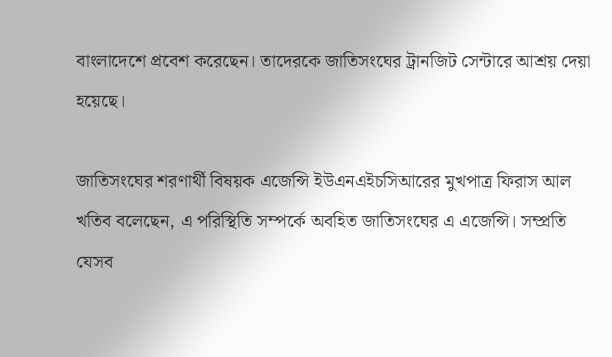বাংলাদেশে প্রবেশ করেছেন। তাদেরকে জাতিসংঘের ট্রানজিট সেন্টারে আশ্রয় দেয়া হয়েছে।

জাতিসংঘের শরণার্থী বিষয়ক এজেন্সি ইউএনএইচসিআরের মুখপাত্র ফিরাস আল খতিব বলেছেন, এ পরিস্থিতি সম্পর্কে অবহিত জাতিসংঘের এ এজেন্সি। সম্প্রতি যেসব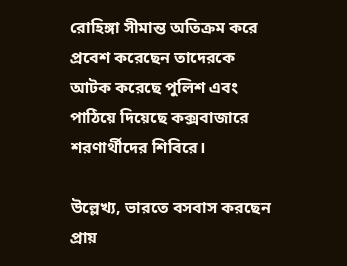রোহিঙ্গা সীমান্ত অতিক্রম করে প্রবেশ করেছেন তাদেরকে আটক করেছে পুলিশ এবং পাঠিয়ে দিয়েছে কক্সবাজারে শরণার্থীদের শিবিরে।

উল্লেখ্য, ভারতে বসবাস করছেন প্রায়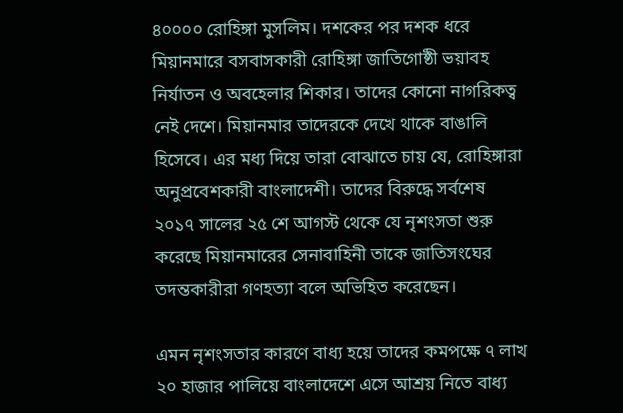৪০০০০ রোহিঙ্গা মুসলিম। দশকের পর দশক ধরে মিয়ানমারে বসবাসকারী রোহিঙ্গা জাতিগোষ্ঠী ভয়াবহ নির্যাতন ও অবহেলার শিকার। তাদের কোনো নাগরিকত্ব নেই দেশে। মিয়ানমার তাদেরকে দেখে থাকে বাঙালি হিসেবে। এর মধ্য দিয়ে তারা বোঝাতে চায় যে, রোহিঙ্গারা অনুপ্রবেশকারী বাংলাদেশী। তাদের বিরুদ্ধে সর্বশেষ ২০১৭ সালের ২৫ শে আগস্ট থেকে যে নৃশংসতা শুরু করেছে মিয়ানমারের সেনাবাহিনী তাকে জাতিসংঘের তদন্তকারীরা গণহত্যা বলে অভিহিত করেছেন।

এমন নৃশংসতার কারণে বাধ্য হয়ে তাদের কমপক্ষে ৭ লাখ ২০ হাজার পালিয়ে বাংলাদেশে এসে আশ্রয় নিতে বাধ্য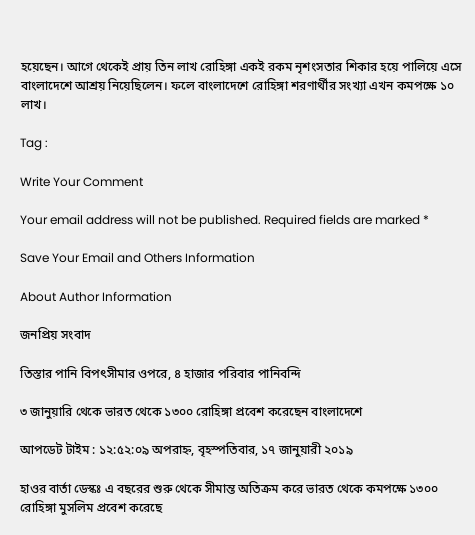হয়েছেন। আগে থেকেই প্রায় তিন লাখ রোহিঙ্গা একই রকম নৃশংসতার শিকার হয়ে পালিয়ে এসে বাংলাদেশে আশ্রয় নিয়েছিলেন। ফলে বাংলাদেশে রোহিঙ্গা শরণার্থীর সংখ্যা এখন কমপক্ষে ১০ লাখ।

Tag :

Write Your Comment

Your email address will not be published. Required fields are marked *

Save Your Email and Others Information

About Author Information

জনপ্রিয় সংবাদ

তিস্তার পানি বিপৎসীমার ওপরে, ৪ হাজার পরিবার পানিবন্দি

৩ জানুয়ারি থেকে ভারত থেকে ১৩০০ রোহিঙ্গা প্রবেশ করেছেন বাংলাদেশে

আপডেট টাইম : ১২:৫২:০৯ অপরাহ্ন, বৃহস্পতিবার, ১৭ জানুয়ারী ২০১৯

হাওর বার্তা ডেস্কঃ এ বছরের শুরু থেকে সীমান্ত অতিক্রম করে ভারত থেকে কমপক্ষে ১৩০০ রোহিঙ্গা মুসলিম প্রবেশ করেছে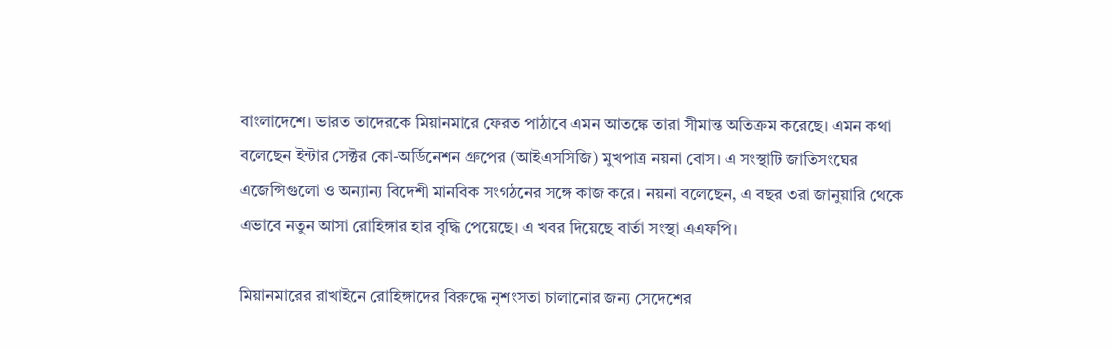বাংলাদেশে। ভারত তাদেরকে মিয়ানমারে ফেরত পাঠাবে এমন আতঙ্কে তারা সীমান্ত অতিক্রম করেছে। এমন কথা বলেছেন ইন্টার সেক্টর কো-অর্ডিনেশন গ্রুপের (আইএসসিজি) মুখপাত্র নয়না বোস। এ সংস্থাটি জাতিসংঘের এজেন্সিগুলো ও অন্যান্য বিদেশী মানবিক সংগঠনের সঙ্গে কাজ করে। নয়না বলেছেন, এ বছর ৩রা জানুয়ারি থেকে এভাবে নতুন আসা রোহিঙ্গার হার বৃদ্ধি পেয়েছে। এ খবর দিয়েছে বার্তা সংস্থা এএফপি।

মিয়ানমারের রাখাইনে রোহিঙ্গাদের বিরুদ্ধে নৃশংসতা চালানোর জন্য সেদেশের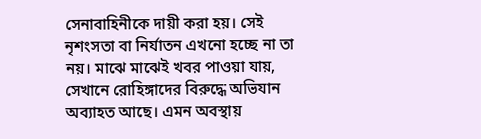সেনাবাহিনীকে দায়ী করা হয়। সেই নৃশংসতা বা নির্যাতন এখনো হচ্ছে না তা নয়। মাঝে মাঝেই খবর পাওয়া যায়, সেখানে রোহিঙ্গাদের বিরুদ্ধে অভিযান অব্যাহত আছে। এমন অবস্থায়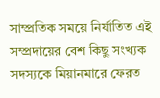সাম্প্রতিক সময়ে নির্যাতিত এই সম্প্রদায়ের বেশ কিছু সংখ্যক সদস্যকে মিয়ানমারে ফেরত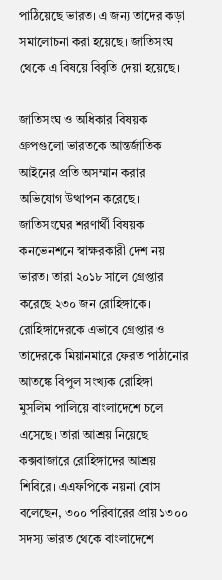পাঠিয়েছে ভারত। এ জন্য তাদের কড়া সমালোচনা করা হয়েছে। জাতিসংঘ থেকে এ বিষয়ে বিবৃতি দেয়া হয়েছে।

জাতিসংঘ ও অধিকার বিষয়ক গ্রুপগুলো ভারতকে আন্তর্জাতিক আইনের প্রতি অসম্মান করার অভিযোগ উত্থাপন করেছে। জাতিসংঘের শরণার্থী বিষয়ক কনভেনশনে স্বাক্ষরকারী দেশ নয় ভারত। তারা ২০১৮ সালে গ্রেপ্তার করেছে ২৩০ জন রোহিঙ্গাকে। রোহিঙ্গাদেরকে এভাবে গ্রেপ্তার ও তাদেরকে মিয়ানমারে ফেরত পাঠানোর আতঙ্কে বিপুল সংখ্যক রোহিঙ্গা মুসলিম পালিয়ে বাংলাদেশে চলে এসেছে। তারা আশ্রয় নিয়েছে কক্সবাজারে রোহিঙ্গাদের আশ্রয় শিবিরে। এএফপিকে নয়না বোস বলেছেন, ৩০০ পরিবারের প্রায় ১৩০০ সদস্য ভারত থেকে বাংলাদেশে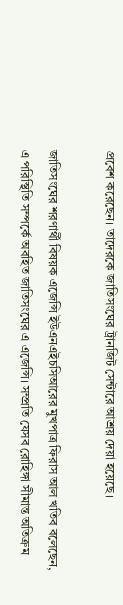প্রবেশ করেছেন। তাদেরকে জাতিসংঘের ট্রানজিট সেন্টারে আশ্রয় দেয়া হয়েছে।

জাতিসংঘের শরণার্থী বিষয়ক এজেন্সি ইউএনএইচসিআরের মুখপাত্র ফিরাস আল খতিব বলেছেন, এ পরিস্থিতি সম্পর্কে অবহিত জাতিসংঘের এ এজেন্সি। সম্প্রতি যেসব রোহিঙ্গা সীমান্ত অতিক্রম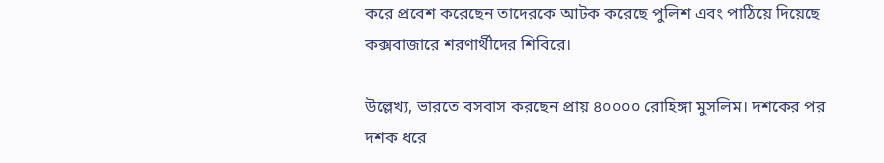করে প্রবেশ করেছেন তাদেরকে আটক করেছে পুলিশ এবং পাঠিয়ে দিয়েছে কক্সবাজারে শরণার্থীদের শিবিরে।

উল্লেখ্য, ভারতে বসবাস করছেন প্রায় ৪০০০০ রোহিঙ্গা মুসলিম। দশকের পর দশক ধরে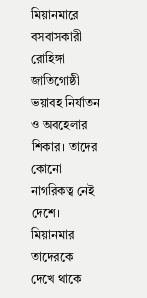মিয়ানমারে বসবাসকারী রোহিঙ্গা জাতিগোষ্ঠী ভয়াবহ নির্যাতন ও অবহেলার শিকার। তাদের কোনো নাগরিকত্ব নেই দেশে। মিয়ানমার তাদেরকে দেখে থাকে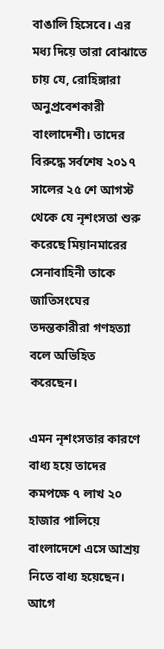বাঙালি হিসেবে। এর মধ্য দিয়ে তারা বোঝাতে চায় যে, রোহিঙ্গারা অনুপ্রবেশকারী বাংলাদেশী। তাদের বিরুদ্ধে সর্বশেষ ২০১৭ সালের ২৫ শে আগস্ট থেকে যে নৃশংসতা শুরু করেছে মিয়ানমারের সেনাবাহিনী তাকে জাতিসংঘের তদন্তকারীরা গণহত্যা বলে অভিহিত করেছেন।

এমন নৃশংসতার কারণে বাধ্য হয়ে তাদের কমপক্ষে ৭ লাখ ২০ হাজার পালিয়ে বাংলাদেশে এসে আশ্রয় নিতে বাধ্য হয়েছেন। আগে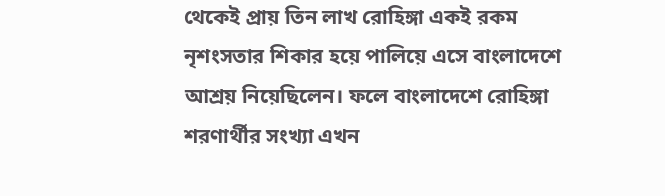থেকেই প্রায় তিন লাখ রোহিঙ্গা একই রকম নৃশংসতার শিকার হয়ে পালিয়ে এসে বাংলাদেশে আশ্রয় নিয়েছিলেন। ফলে বাংলাদেশে রোহিঙ্গা শরণার্থীর সংখ্যা এখন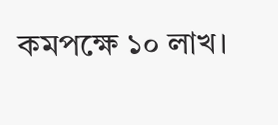কমপক্ষে ১০ লাখ।